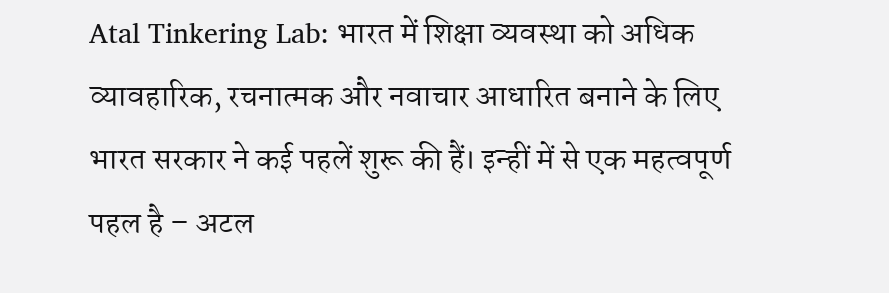Atal Tinkering Lab: भारत में शिक्षा व्यवस्था को अधिक व्यावहारिक, रचनात्मक और नवाचार आधारित बनाने के लिए भारत सरकार ने कई पहलें शुरू की हैं। इन्हीं में से एक महत्वपूर्ण पहल है – अटल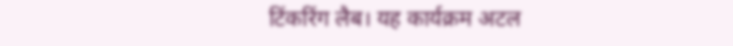टिंकरिंग लैब। यह कार्यक्रम अटल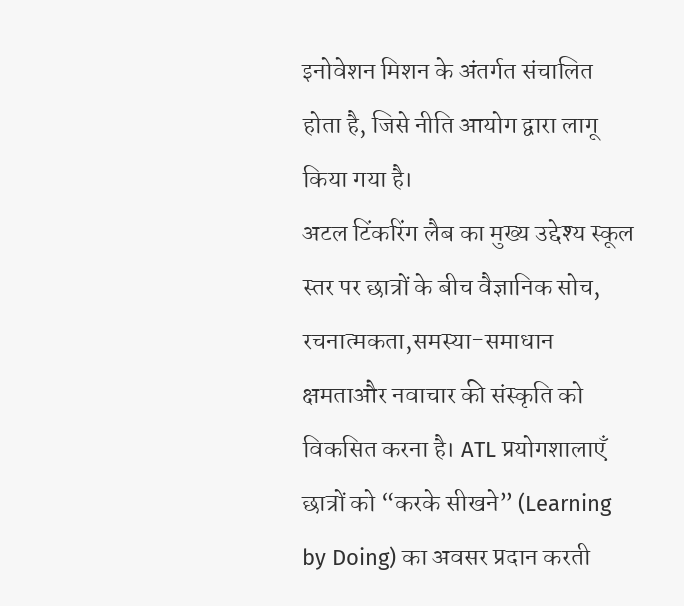इनोवेशन मिशन के अंतर्गत संचालित होता है, जिसे नीति आयोग द्वारा लागू किया गया है।
अटल टिंकरिंग लैब का मुख्य उद्देश्य स्कूल स्तर पर छात्रों के बीच वैज्ञानिक सोच, रचनात्मकता,समस्या-समाधान क्षमताऔर नवाचार की संस्कृति को विकसित करना है। ATL प्रयोगशालाएँ छात्रों को “करके सीखने” (Learning by Doing) का अवसर प्रदान करती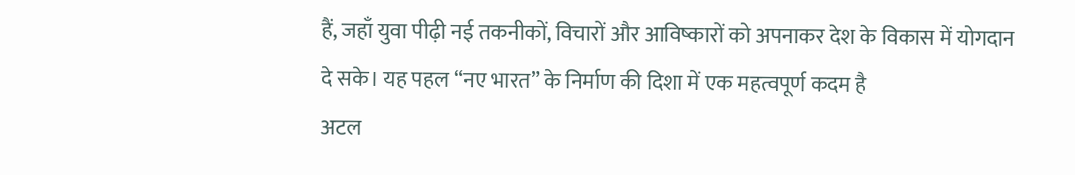हैं, जहाँ युवा पीढ़ी नई तकनीकों, विचारों और आविष्कारों को अपनाकर देश के विकास में योगदान दे सके। यह पहल “नए भारत” के निर्माण की दिशा में एक महत्वपूर्ण कदम है
अटल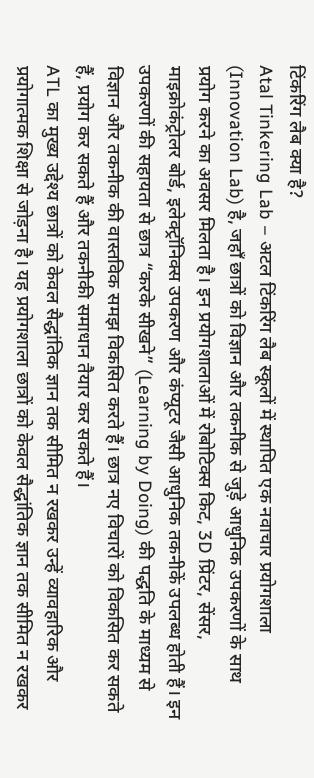टिंकरिंग लैब क्या है?
Atal Tinkering Lab – अटल टिंकरिंग लैब स्कूलों में स्थापित एक नवाचार प्रयोगशाला (Innovation Lab) है, जहाँ छात्रों को विज्ञान और तकनीक से जुड़े आधुनिक उपकरणों के साथ प्रयोग करने का अवसर मिलता है। इन प्रयोगशालाओं में रोबोटिक्स किट, 3D प्रिंटर, सेंसर, माइक्रोकंट्रोलर बोर्ड, इलेक्ट्रॉनिक्स उपकरण और कंप्यूटर जैसी आधुनिक तकनीकें उपलब्ध होती हैं। इन उपकरणों की सहायता से छात्र “करके सीखने” (Learning by Doing) की पद्धति के माध्यम से विज्ञान और तकनीक की वास्तविक समझ विकसित करते हैं। छात्र नए विचारों को विकसित कर सकते हैं, प्रयोग कर सकते हैं और तकनीकी समाधान तैयार कर सकते हैं।
ATL का मुख्य उद्देश्य छात्रों को केवल सैद्धांतिक ज्ञान तक सीमित न रखकर उन्हें व्यावहारिक और प्रयोगात्मक शिक्षा से जोड़ना है। यह प्रयोगशाला छात्रों को केवल सैद्धांतिक ज्ञान तक सीमित न रखकर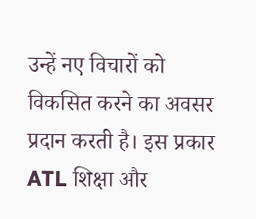उन्हें नए विचारों को विकसित करने का अवसर प्रदान करती है। इस प्रकार ATL शिक्षा और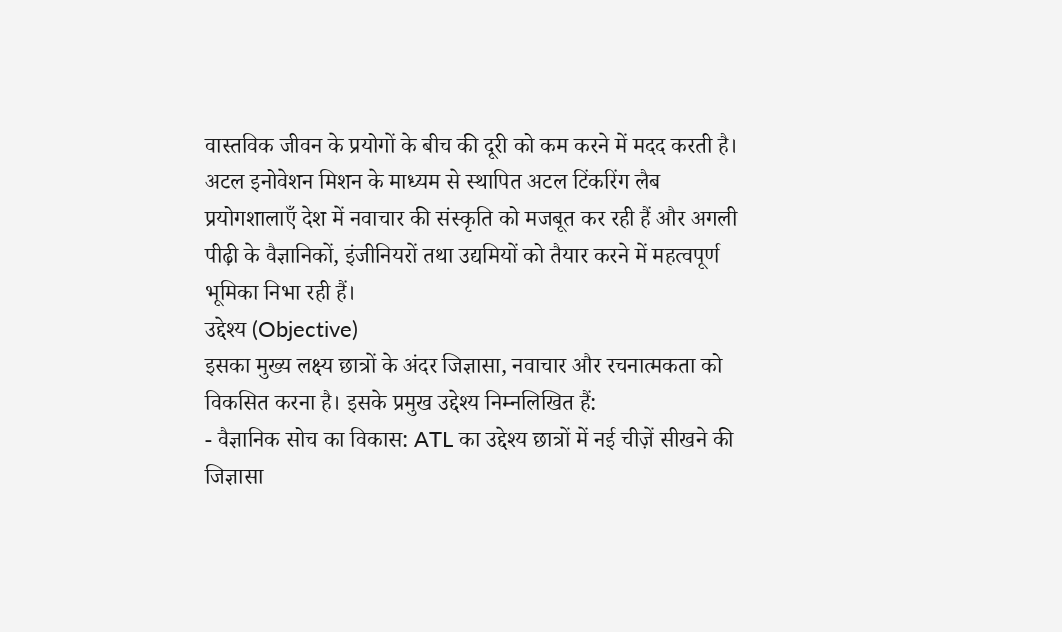वास्तविक जीवन के प्रयोगों के बीच की दूरी को कम करने में मदद करती है।
अटल इनोवेशन मिशन के माध्यम से स्थापित अटल टिंकरिंग लैब प्रयोगशालाएँ देश में नवाचार की संस्कृति को मजबूत कर रही हैं और अगली पीढ़ी के वैज्ञानिकों, इंजीनियरों तथा उद्यमियों को तैयार करने में महत्वपूर्ण भूमिका निभा रही हैं।
उद्देश्य (Objective)
इसका मुख्य लक्ष्य छात्रों के अंदर जिज्ञासा, नवाचार और रचनात्मकता को विकसित करना है। इसके प्रमुख उद्देश्य निम्नलिखित हैं:
- वैज्ञानिक सोच का विकास: ATL का उद्देश्य छात्रों में नई चीज़ें सीखने की जिज्ञासा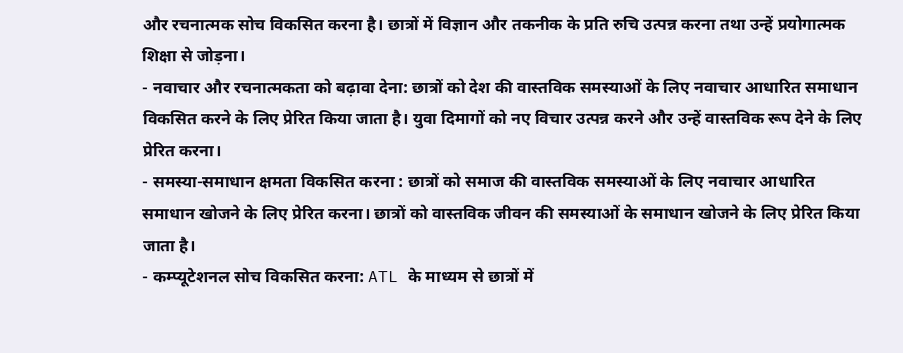और रचनात्मक सोच विकसित करना है। छात्रों में विज्ञान और तकनीक के प्रति रुचि उत्पन्न करना तथा उन्हें प्रयोगात्मक शिक्षा से जोड़ना।
- नवाचार और रचनात्मकता को बढ़ावा देना: छात्रों को देश की वास्तविक समस्याओं के लिए नवाचार आधारित समाधान विकसित करने के लिए प्रेरित किया जाता है। युवा दिमागों को नए विचार उत्पन्न करने और उन्हें वास्तविक रूप देने के लिए प्रेरित करना।
- समस्या-समाधान क्षमता विकसित करना : छात्रों को समाज की वास्तविक समस्याओं के लिए नवाचार आधारित समाधान खोजने के लिए प्रेरित करना। छात्रों को वास्तविक जीवन की समस्याओं के समाधान खोजने के लिए प्रेरित किया जाता है।
- कम्प्यूटेशनल सोच विकसित करना: ATL के माध्यम से छात्रों में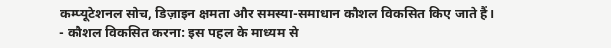कम्प्यूटेशनल सोच, डिज़ाइन क्षमता और समस्या-समाधान कौशल विकसित किए जाते हैं।
- कौशल विकसित करना: इस पहल के माध्यम से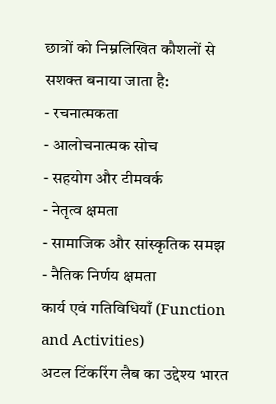छात्रों को निम्नलिखित कौशलों से सशक्त बनाया जाता है:
- रचनात्मकता
- आलोचनात्मक सोच
- सहयोग और टीमवर्क
- नेतृत्व क्षमता
- सामाजिक और सांस्कृतिक समझ
- नैतिक निर्णय क्षमता
कार्य एवं गतिविधियाँ (Function and Activities)
अटल टिंकरिंग लैब का उद्देश्य भारत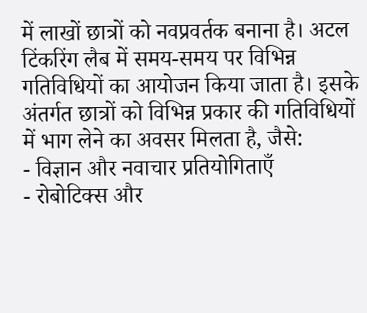में लाखों छात्रों को नवप्रवर्तक बनाना है। अटल टिंकरिंग लैब में समय-समय पर विभिन्न गतिविधियों का आयोजन किया जाता है। इसके अंतर्गत छात्रों को विभिन्न प्रकार की गतिविधियों में भाग लेने का अवसर मिलता है, जैसे:
- विज्ञान और नवाचार प्रतियोगिताएँ
- रोबोटिक्स और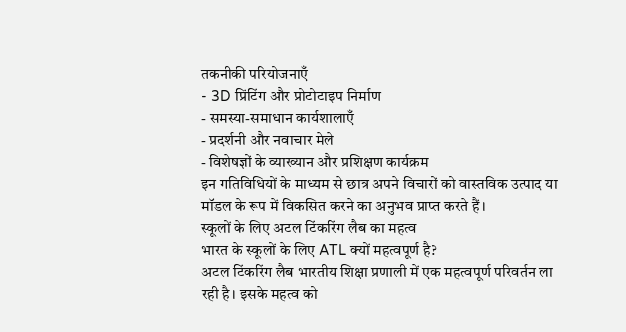तकनीकी परियोजनाएँ
- 3D प्रिंटिंग और प्रोटोटाइप निर्माण
- समस्या-समाधान कार्यशालाएँ
- प्रदर्शनी और नवाचार मेले
- विशेषज्ञों के व्याख्यान और प्रशिक्षण कार्यक्रम
इन गतिविधियों के माध्यम से छात्र अपने विचारों को वास्तविक उत्पाद या मॉडल के रूप में विकसित करने का अनुभव प्राप्त करते हैं।
स्कूलों के लिए अटल टिंकरिंग लैब का महत्व
भारत के स्कूलों के लिए ATL क्यों महत्वपूर्ण है?
अटल टिंकरिंग लैब भारतीय शिक्षा प्रणाली में एक महत्वपूर्ण परिवर्तन ला रही है। इसके महत्व को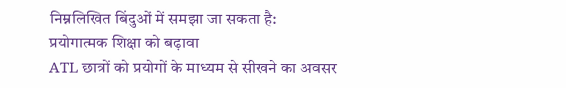निम्नलिखित बिंदुओं में समझा जा सकता है:
प्रयोगात्मक शिक्षा को बढ़ावा
ATL छात्रों को प्रयोगों के माध्यम से सीखने का अवसर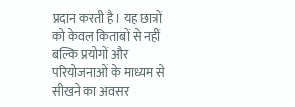प्रदान करती है। यह छात्रों को केवल किताबों से नहीं बल्कि प्रयोगों और परियोजनाओं के माध्यम से सीखने का अवसर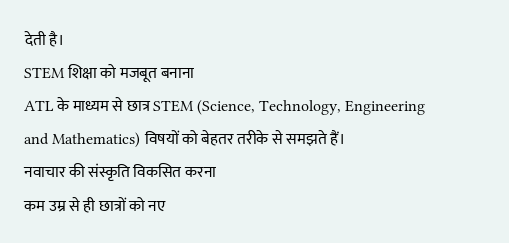देती है।
STEM शिक्षा को मजबूत बनाना
ATL के माध्यम से छात्र STEM (Science, Technology, Engineering and Mathematics) विषयों को बेहतर तरीके से समझते हैं।
नवाचार की संस्कृति विकसित करना
कम उम्र से ही छात्रों को नए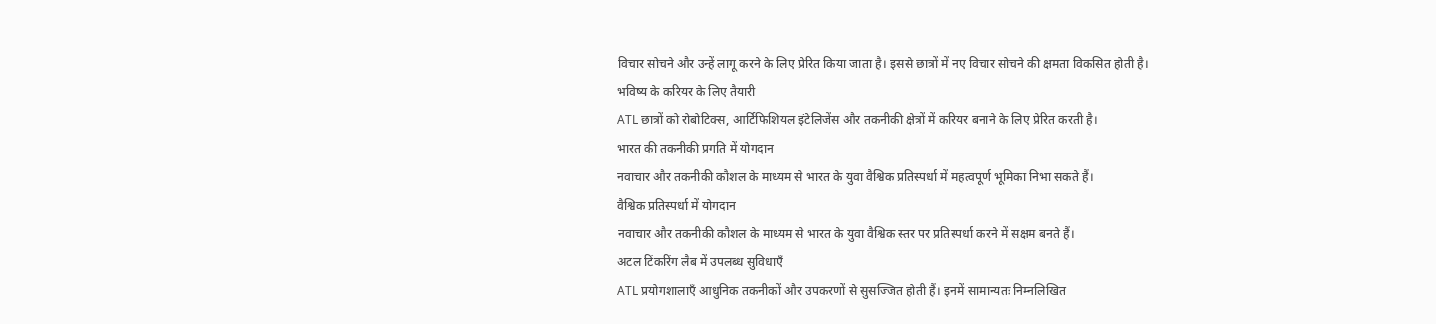विचार सोचने और उन्हें लागू करने के लिए प्रेरित किया जाता है। इससे छात्रों में नए विचार सोचने की क्षमता विकसित होती है।
भविष्य के करियर के लिए तैयारी
ATL छात्रों को रोबोटिक्स, आर्टिफिशियल इंटेलिजेंस और तकनीकी क्षेत्रों में करियर बनाने के लिए प्रेरित करती है।
भारत की तकनीकी प्रगति में योगदान
नवाचार और तकनीकी कौशल के माध्यम से भारत के युवा वैश्विक प्रतिस्पर्धा में महत्वपूर्ण भूमिका निभा सकते हैं।
वैश्विक प्रतिस्पर्धा में योगदान
नवाचार और तकनीकी कौशल के माध्यम से भारत के युवा वैश्विक स्तर पर प्रतिस्पर्धा करने में सक्षम बनते हैं।
अटल टिंकरिंग लैब में उपलब्ध सुविधाएँ
ATL प्रयोगशालाएँ आधुनिक तकनीकों और उपकरणों से सुसज्जित होती हैं। इनमें सामान्यतः निम्नलिखित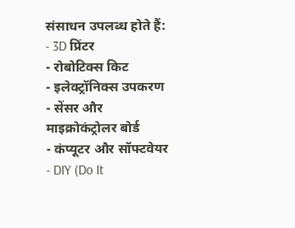संसाधन उपलब्ध होते हैं:
- 3D प्रिंटर
- रोबोटिक्स किट
- इलेक्ट्रॉनिक्स उपकरण
- सेंसर और माइक्रोकंट्रोलर बोर्ड
- कंप्यूटर और सॉफ्टवेयर
- DIY (Do It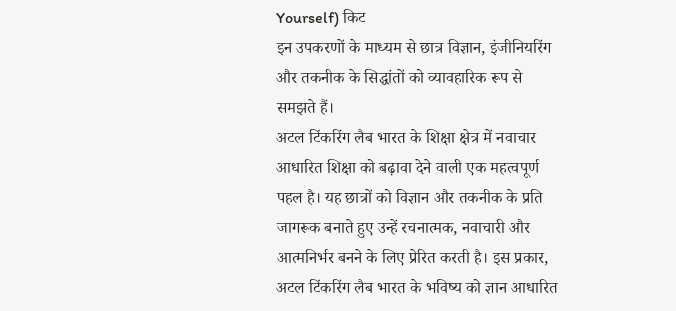Yourself) किट
इन उपकरणों के माध्यम से छात्र विज्ञान, इंजीनियरिंग और तकनीक के सिद्धांतों को व्यावहारिक रूप से समझते हैं।
अटल टिंकरिंग लैब भारत के शिक्षा क्षेत्र में नवाचार आधारित शिक्षा को बढ़ावा देने वाली एक महत्वपूर्ण पहल है। यह छात्रों को विज्ञान और तकनीक के प्रति जागरूक बनाते हुए उन्हें रचनात्मक, नवाचारी और आत्मनिर्भर बनने के लिए प्रेरित करती है। इस प्रकार, अटल टिंकरिंग लैब भारत के भविष्य को ज्ञान आधारित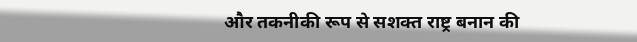और तकनीकी रूप से सशक्त राष्ट्र बनान की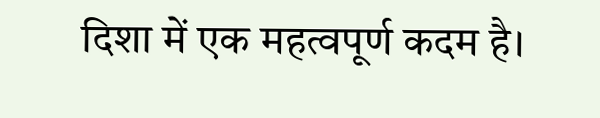दिशा में एक महत्वपूर्ण कदम है।